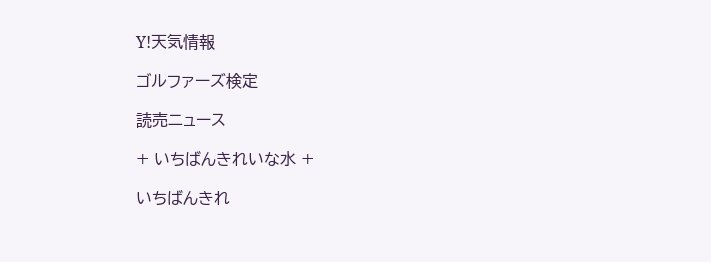Y!天気情報

ゴルファーズ検定

読売ニュース

+ いちばんきれいな水 +

いちばんきれ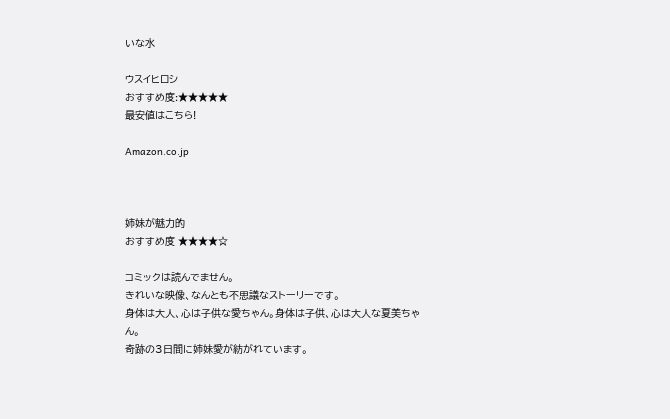いな水

ウスイヒロシ
おすすめ度:★★★★★
最安値はこちら!

Amazon.co.jp



姉妹が魅力的
おすすめ度 ★★★★☆

コミックは読んでません。
きれいな映像、なんとも不思議なストーリーです。
身体は大人、心は子供な愛ちゃん。身体は子供、心は大人な夏美ちゃん。
奇跡の3日間に姉妹愛が紡がれています。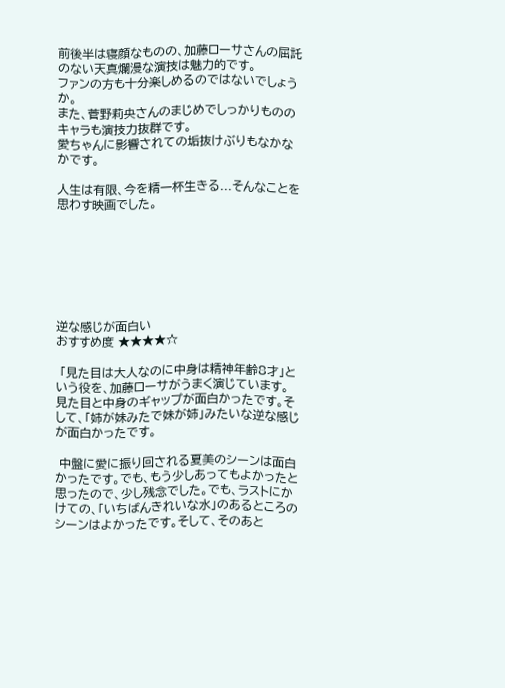前後半は寝顔なものの、加藤ローサさんの屈託のない天真爛漫な演技は魅力的です。
ファンの方も十分楽しめるのではないでしょうか。
また、菅野莉央さんのまじめでしっかりもののキャラも演技力抜群です。
愛ちゃんに影響されての垢抜けぶりもなかなかです。

人生は有限、今を精一杯生きる...そんなことを思わす映画でした。







逆な感じが面白い
おすすめ度 ★★★★☆

 「見た目は大人なのに中身は精神年齢8才」という役を、加藤ローサがうまく演じています。見た目と中身のギャップが面白かったです。そして、「姉が妹みたで妹が姉」みたいな逆な感じが面白かったです。

 中盤に愛に振り回される夏美のシーンは面白かったです。でも、もう少しあってもよかったと思ったので、少し残念でした。でも、ラストにかけての、「いちばんきれいな水」のあるところのシーンはよかったです。そして、そのあと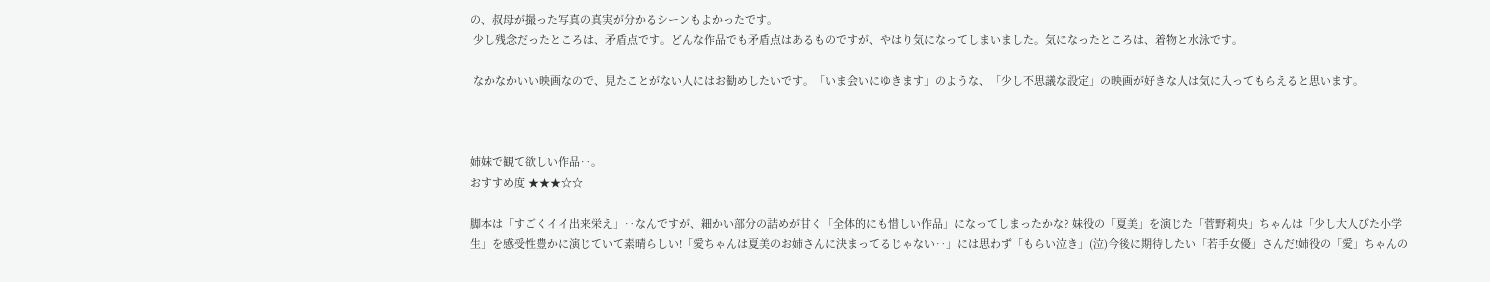の、叔母が撮った写真の真実が分かるシーンもよかったです。
 少し残念だったところは、矛盾点です。どんな作品でも矛盾点はあるものですが、やはり気になってしまいました。気になったところは、着物と水泳です。

 なかなかいい映画なので、見たことがない人にはお勧めしたいです。「いま会いにゆきます」のような、「少し不思議な設定」の映画が好きな人は気に入ってもらえると思います。



姉妹で観て欲しい作品‥。
おすすめ度 ★★★☆☆

脚本は「すごくイイ出来栄え」‥なんですが、細かい部分の詰めが甘く「全体的にも惜しい作品」になってしまったかな? 妹役の「夏美」を演じた「菅野莉央」ちゃんは「少し大人びた小学生」を感受性豊かに演じていて素晴らしい!「愛ちゃんは夏美のお姉さんに決まってるじゃない‥」には思わず「もらい泣き」(泣)今後に期待したい「若手女優」さんだ!姉役の「愛」ちゃんの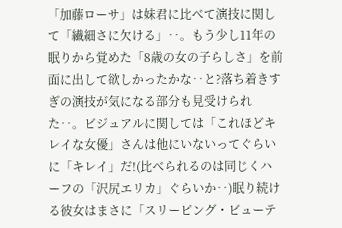「加藤ローサ」は妹君に比べて演技に関して「繊細さに欠ける」‥。もう少し11年の眠りから覚めた「8歳の女の子らしさ」を前面に出して欲しかったかな‥と?落ち着きすぎの演技が気になる部分も見受けられた‥。ビジュアルに関しては「これほどキレイな女優」さんは他にいないってぐらいに「キレイ」だ!(比べられるのは同じくハーフの「沢尻エリカ」ぐらいか‥)眠り続ける彼女はまさに「スリーピング・ビューテ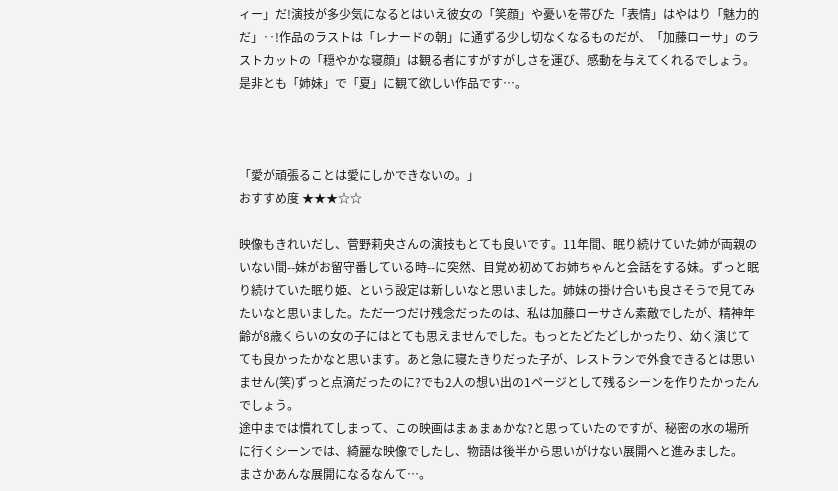ィー」だ!演技が多少気になるとはいえ彼女の「笑顔」や憂いを帯びた「表情」はやはり「魅力的だ」‥!作品のラストは「レナードの朝」に通ずる少し切なくなるものだが、「加藤ローサ」のラストカットの「穏やかな寝顔」は観る者にすがすがしさを運び、感動を与えてくれるでしょう。是非とも「姉妹」で「夏」に観て欲しい作品です…。



「愛が頑張ることは愛にしかできないの。」
おすすめ度 ★★★☆☆

映像もきれいだし、菅野莉央さんの演技もとても良いです。11年間、眠り続けていた姉が両親のいない間--妹がお留守番している時--に突然、目覚め初めてお姉ちゃんと会話をする妹。ずっと眠り続けていた眠り姫、という設定は新しいなと思いました。姉妹の掛け合いも良さそうで見てみたいなと思いました。ただ一つだけ残念だったのは、私は加藤ローサさん素敵でしたが、精神年齢が8歳くらいの女の子にはとても思えませんでした。もっとたどたどしかったり、幼く演じてても良かったかなと思います。あと急に寝たきりだった子が、レストランで外食できるとは思いません(笑)ずっと点滴だったのに?でも2人の想い出の1ページとして残るシーンを作りたかったんでしょう。
途中までは慣れてしまって、この映画はまぁまぁかな?と思っていたのですが、秘密の水の場所に行くシーンでは、綺麗な映像でしたし、物語は後半から思いがけない展開へと進みました。
まさかあんな展開になるなんて…。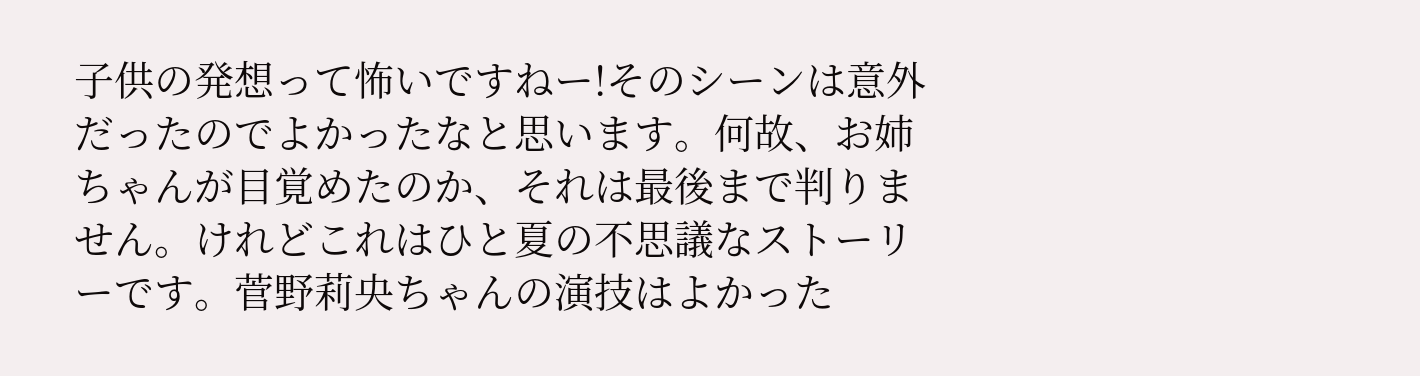子供の発想って怖いですねー!そのシーンは意外だったのでよかったなと思います。何故、お姉ちゃんが目覚めたのか、それは最後まで判りません。けれどこれはひと夏の不思議なストーリーです。菅野莉央ちゃんの演技はよかった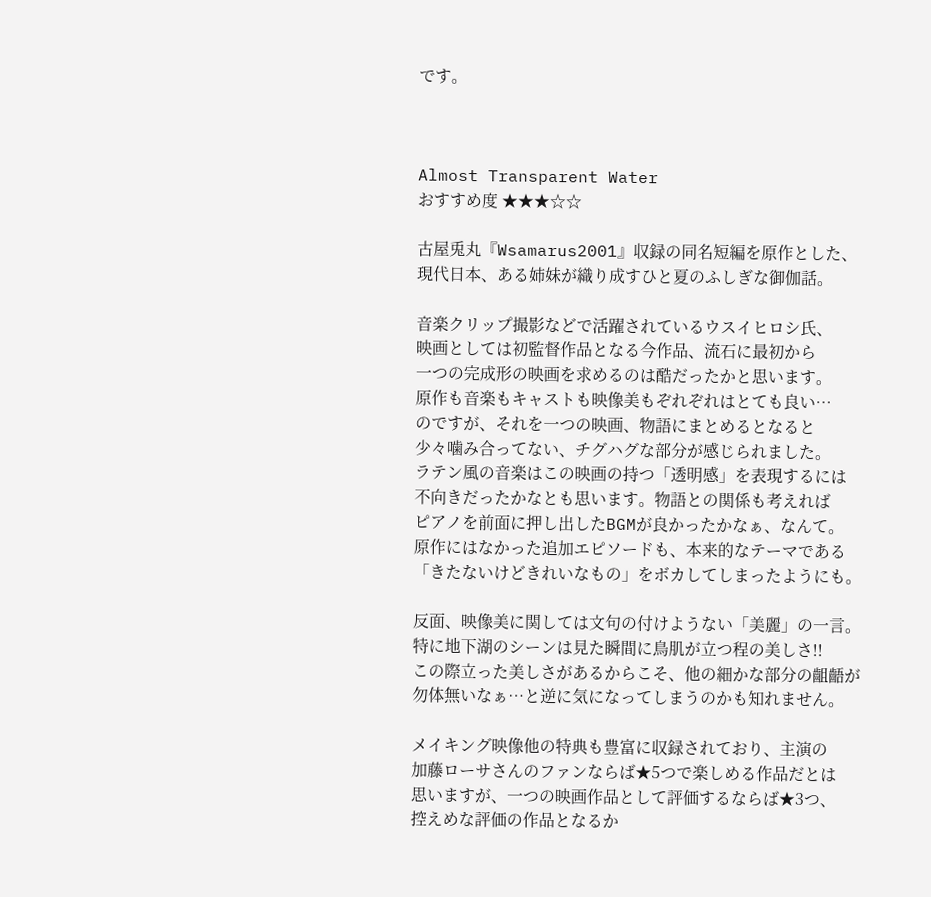です。



Almost Transparent Water
おすすめ度 ★★★☆☆

古屋兎丸『Wsamarus2001』収録の同名短編を原作とした、
現代日本、ある姉妹が織り成すひと夏のふしぎな御伽話。

音楽クリップ撮影などで活躍されているウスイヒロシ氏、
映画としては初監督作品となる今作品、流石に最初から
一つの完成形の映画を求めるのは酷だったかと思います。
原作も音楽もキャストも映像美もぞれぞれはとても良い…
のですが、それを一つの映画、物語にまとめるとなると
少々噛み合ってない、チグハグな部分が感じられました。
ラテン風の音楽はこの映画の持つ「透明感」を表現するには
不向きだったかなとも思います。物語との関係も考えれば
ピアノを前面に押し出したBGMが良かったかなぁ、なんて。
原作にはなかった追加エピソードも、本来的なテーマである
「きたないけどきれいなもの」をボカしてしまったようにも。

反面、映像美に関しては文句の付けようない「美麗」の一言。
特に地下湖のシーンは見た瞬間に鳥肌が立つ程の美しさ!!
この際立った美しさがあるからこそ、他の細かな部分の齟齬が
勿体無いなぁ…と逆に気になってしまうのかも知れません。

メイキング映像他の特典も豊富に収録されており、主演の
加藤ローサさんのファンならば★5つで楽しめる作品だとは
思いますが、一つの映画作品として評価するならば★3つ、
控えめな評価の作品となるか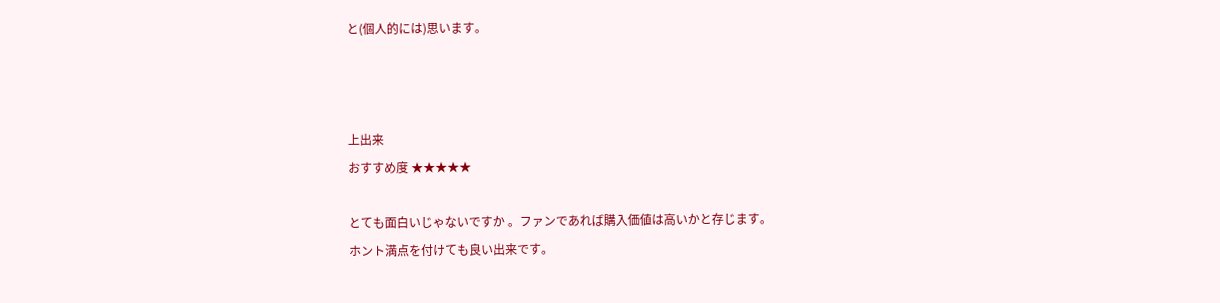と(個人的には)思います。



上出来
おすすめ度 ★★★★★

とても面白いじゃないですか 。ファンであれば購入価値は高いかと存じます。
ホント満点を付けても良い出来です。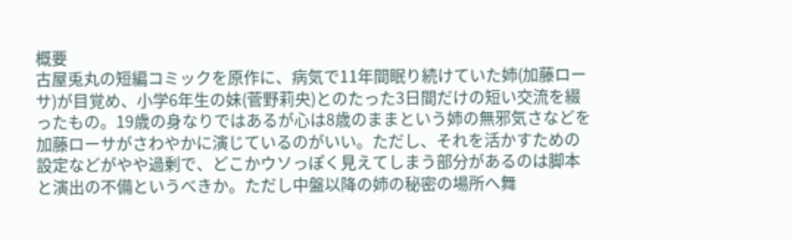概要
古屋兎丸の短編コミックを原作に、病気で11年間眠り続けていた姉(加藤ローサ)が目覚め、小学6年生の妹(菅野莉央)とのたった3日間だけの短い交流を綴ったもの。19歳の身なりではあるが心は8歳のままという姉の無邪気さなどを加藤ローサがさわやかに演じているのがいい。ただし、それを活かすための設定などがやや過剰で、どこかウソっぽく見えてしまう部分があるのは脚本と演出の不備というべきか。ただし中盤以降の姉の秘密の場所へ舞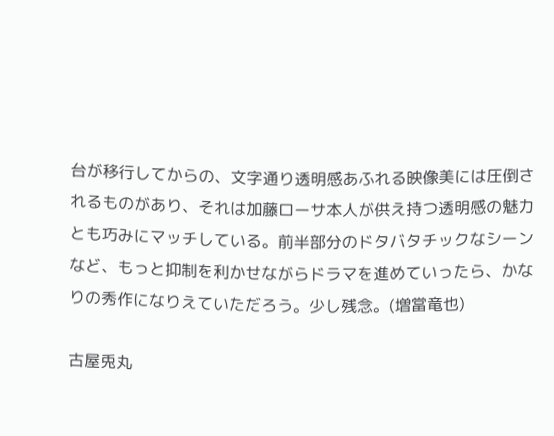台が移行してからの、文字通り透明感あふれる映像美には圧倒されるものがあり、それは加藤ローサ本人が供え持つ透明感の魅力とも巧みにマッチしている。前半部分のドタバタチックなシーンなど、もっと抑制を利かせながらドラマを進めていったら、かなりの秀作になりえていただろう。少し残念。(増當竜也)

古屋兎丸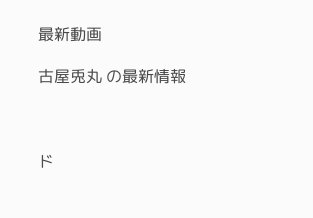最新動画

古屋兎丸 の最新情報



ド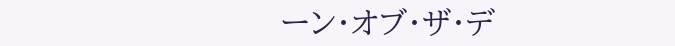ーン・オブ・ザ・デ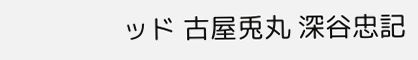ッド 古屋兎丸 深谷忠記